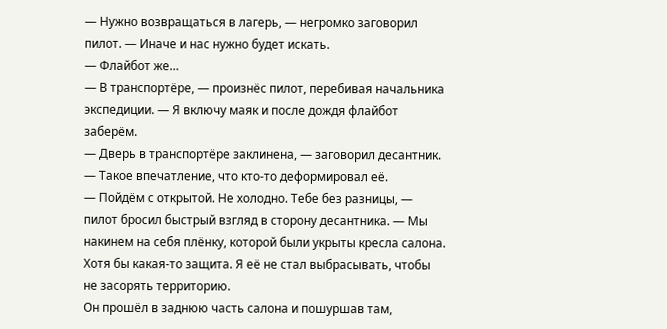— Нужно возвращаться в лагерь, — негромко заговорил пилот. — Иначе и нас нужно будет искать.
— Флайбот же…
— В транспортёре, — произнёс пилот, перебивая начальника экспедиции. — Я включу маяк и после дождя флайбот заберём.
— Дверь в транспортёре заклинена, — заговорил десантник. — Такое впечатление, что кто-то деформировал её.
— Пойдём с открытой. Не холодно. Тебе без разницы, — пилот бросил быстрый взгляд в сторону десантника. — Мы накинем на себя плёнку, которой были укрыты кресла салона. Хотя бы какая-то защита. Я её не стал выбрасывать, чтобы не засорять территорию.
Он прошёл в заднюю часть салона и пошуршав там,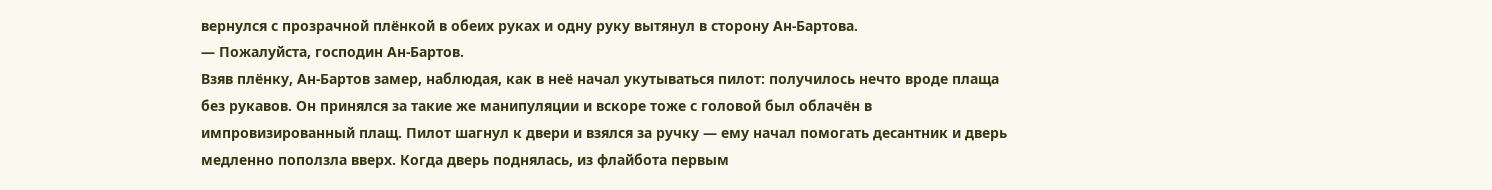вернулся с прозрачной плёнкой в обеих руках и одну руку вытянул в сторону Ан-Бартова.
— Пожалуйста, господин Ан-Бартов.
Взяв плёнку, Ан-Бартов замер, наблюдая, как в неё начал укутываться пилот: получилось нечто вроде плаща без рукавов. Он принялся за такие же манипуляции и вскоре тоже с головой был облачён в импровизированный плащ. Пилот шагнул к двери и взялся за ручку — ему начал помогать десантник и дверь медленно поползла вверх. Когда дверь поднялась, из флайбота первым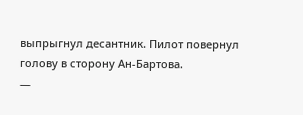выпрыгнул десантник. Пилот повернул голову в сторону Ан-Бартова.
—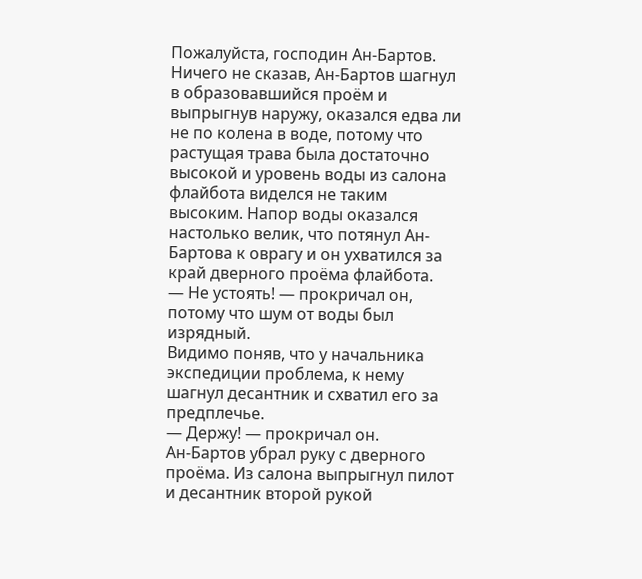Пожалуйста, господин Ан-Бартов.
Ничего не сказав, Ан-Бартов шагнул в образовавшийся проём и выпрыгнув наружу, оказался едва ли не по колена в воде, потому что растущая трава была достаточно высокой и уровень воды из салона флайбота виделся не таким высоким. Напор воды оказался настолько велик, что потянул Ан-Бартова к оврагу и он ухватился за край дверного проёма флайбота.
— Не устоять! — прокричал он, потому что шум от воды был изрядный.
Видимо поняв, что у начальника экспедиции проблема, к нему шагнул десантник и схватил его за предплечье.
— Держу! — прокричал он.
Ан-Бартов убрал руку с дверного проёма. Из салона выпрыгнул пилот и десантник второй рукой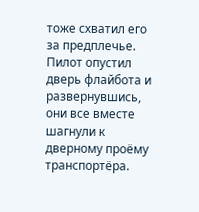тоже схватил его за предплечье.
Пилот опустил дверь флайбота и развернувшись, они все вместе шагнули к дверному проёму транспортёра.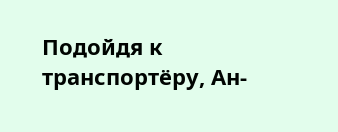Подойдя к транспортёру, Ан-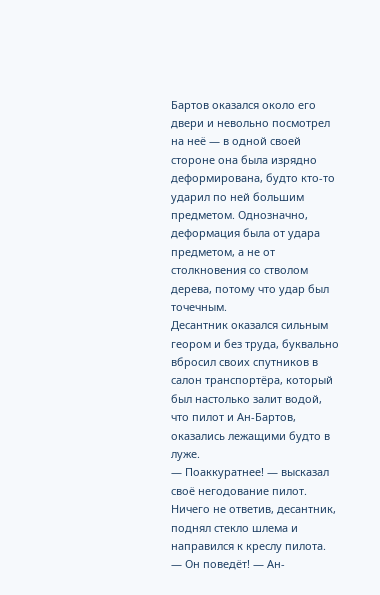Бартов оказался около его двери и невольно посмотрел на неё — в одной своей стороне она была изрядно деформирована, будто кто-то ударил по ней большим предметом. Однозначно, деформация была от удара предметом, а не от столкновения со стволом дерева, потому что удар был точечным.
Десантник оказался сильным геором и без труда, буквально вбросил своих спутников в салон транспортёра, который был настолько залит водой, что пилот и Ан-Бартов, оказались лежащими будто в луже.
— Поаккуратнее! — высказал своё негодование пилот.
Ничего не ответив, десантник, поднял стекло шлема и направился к креслу пилота.
— Он поведёт! — Ан-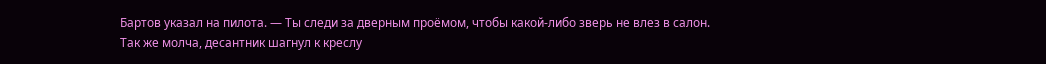Бартов указал на пилота. — Ты следи за дверным проёмом, чтобы какой-либо зверь не влез в салон.
Так же молча, десантник шагнул к креслу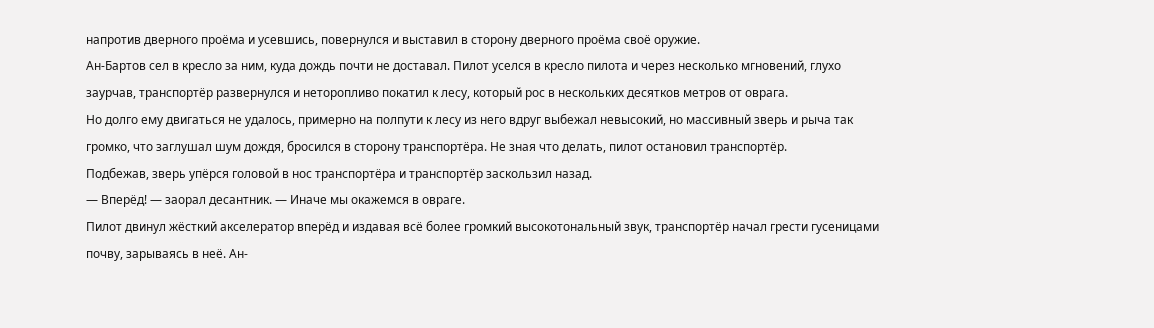напротив дверного проёма и усевшись, повернулся и выставил в сторону дверного проёма своё оружие.
Ан-Бартов сел в кресло за ним, куда дождь почти не доставал. Пилот уселся в кресло пилота и через несколько мгновений, глухо заурчав, транспортёр развернулся и неторопливо покатил к лесу, который рос в нескольких десятков метров от оврага.
Но долго ему двигаться не удалось, примерно на полпути к лесу из него вдруг выбежал невысокий, но массивный зверь и рыча так громко, что заглушал шум дождя, бросился в сторону транспортёра. Не зная что делать, пилот остановил транспортёр.
Подбежав, зверь упёрся головой в нос транспортёра и транспортёр заскользил назад.
— Вперёд! — заорал десантник. — Иначе мы окажемся в овраге.
Пилот двинул жёсткий акселератор вперёд и издавая всё более громкий высокотональный звук, транспортёр начал грести гусеницами почву, зарываясь в неё. Ан-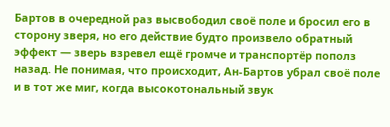Бартов в очередной раз высвободил своё поле и бросил его в сторону зверя, но его действие будто произвело обратный эффект — зверь взревел ещё громче и транспортёр пополз назад. Не понимая, что происходит, Ан-Бартов убрал своё поле и в тот же миг, когда высокотональный звук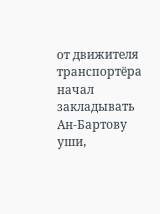от движителя транспортёра начал закладывать Ан-Бартову уши,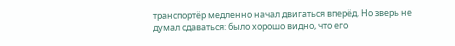транспортёр медленно начал двигаться вперёд. Но зверь не думал сдаваться: было хорошо видно, что его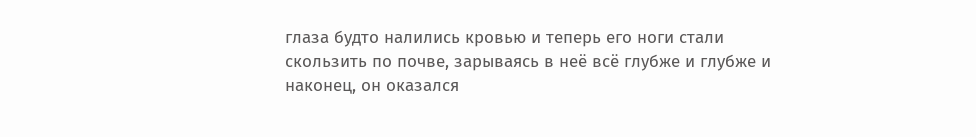глаза будто налились кровью и теперь его ноги стали скользить по почве, зарываясь в неё всё глубже и глубже и наконец, он оказался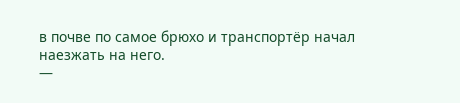в почве по самое брюхо и транспортёр начал наезжать на него.
—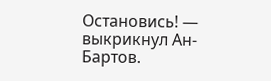Остановись! — выкрикнул Ан-Бартов.